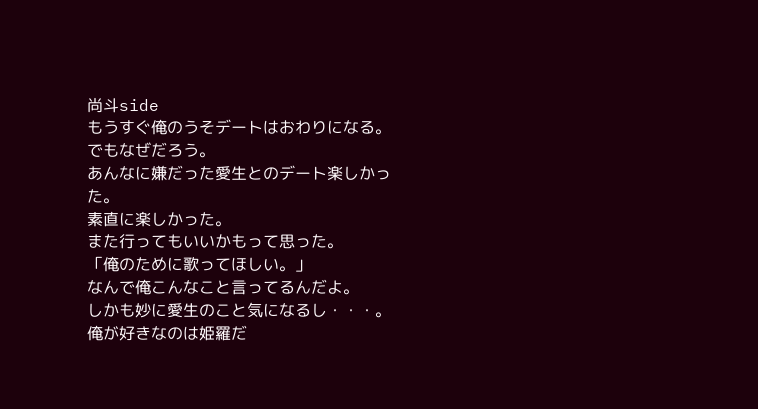尚斗side
もうすぐ俺のうそデートはおわりになる。
でもなぜだろう。
あんなに嫌だった愛生とのデート楽しかった。
素直に楽しかった。
また行ってもいいかもって思った。
「俺のために歌ってほしい。」
なんで俺こんなこと言ってるんだよ。
しかも妙に愛生のこと気になるし・・・。
俺が好きなのは姫羅だ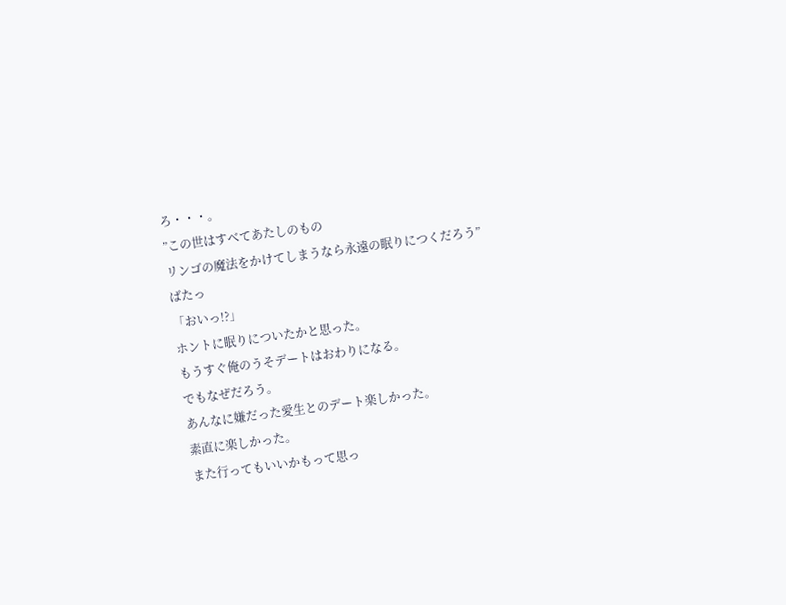ろ・・・。
”この世はすべてあたしのもの
リンゴの魔法をかけてしまうなら永遠の眠りにつくだろう”
ばたっ
「おいっ!?」
ホントに眠りについたかと思った。
もうすぐ俺のうそデートはおわりになる。
でもなぜだろう。
あんなに嫌だった愛生とのデート楽しかった。
素直に楽しかった。
また行ってもいいかもって思っ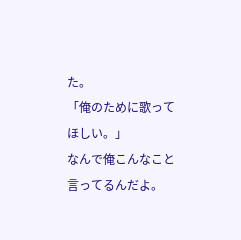た。
「俺のために歌ってほしい。」
なんで俺こんなこと言ってるんだよ。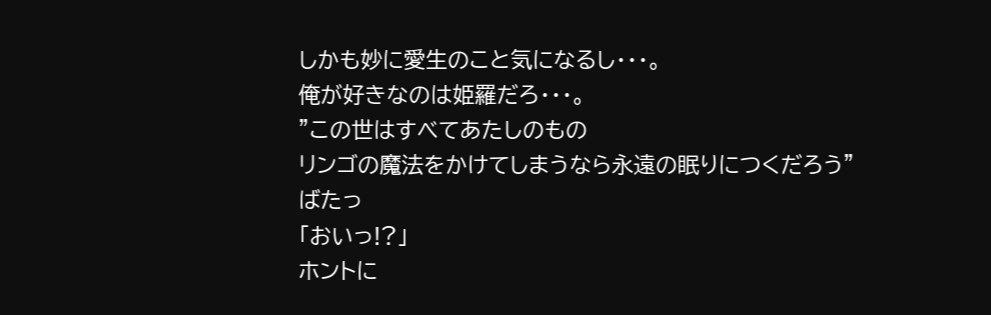しかも妙に愛生のこと気になるし・・・。
俺が好きなのは姫羅だろ・・・。
”この世はすべてあたしのもの
リンゴの魔法をかけてしまうなら永遠の眠りにつくだろう”
ばたっ
「おいっ!?」
ホントに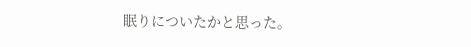眠りについたかと思った。